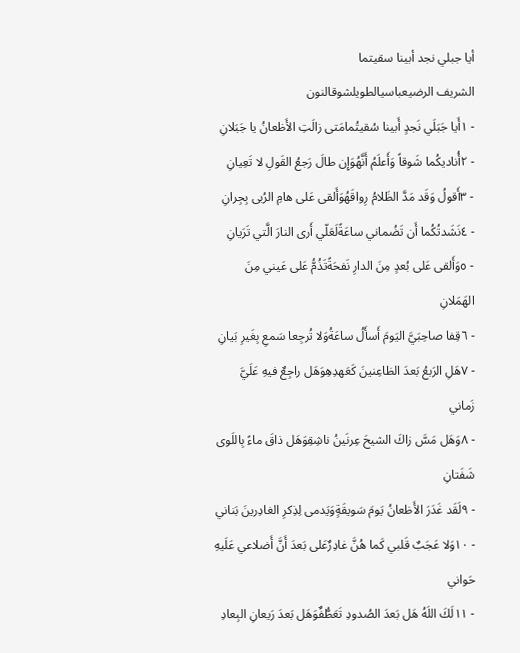أيا جبلي نجد أبينا سقيتما
الشريف الرضيعباسيالطويلشوقالنون
- ١أَيا جَبَلَي نَجدٍ أَبينا سُقيتُمامَتى زالَتِ الأَظعانُ يا جَبَلانِ
- ٢أُناديكُما شَوقاً وَأَعلَمُ أَنَّهُوَإِن طالَ رَجعُ القَولِ لا تَعِيانِ
- ٣أَقولُ وَقَد مَدَّ الظَلامُ رِواقَهُوَأَلقى عَلى هامِ الرُبى بِجِرانِ
- ٤نَشَدتُكُما أَن تَضُماني ساعَةًلَعَلّي أَرى النارَ الَّتي تَرَيانِ
- ٥وَأَلقى عَلى بُعدٍ مِنَ الدارِ نَفحَةًتَذُمُّ عَلى عَيني مِنَ الهَمَلانِ
- ٦قِفا صاحِبَيَّ اليَومَ أَسأَلُ ساعَةُوَلا تُرجِعا سَمعِ بِغَيرِ بَيانِ
- ٧هَلِ الرَبعُ بَعدَ الظاعِنينَ كَعَهدِهِوَهَل راجِعٌ فيهِ عَلَيَّ زَماني
- ٨وَهَل مَسَّ زاكَ الشيحَ عِرنَينُ ناشِقِوَهَل ذاقَ ماءً بِاللَوى شَفَتانِ
- ٩لَقَد غَدَرَ الأَظعانُ يَومَ سَويقَةٍوَيَدمى لِذِكرِ الغادِرينَ بَناني
- ١٠وَلا عَجَبٌ قَلبي كَما هُنَّ غادِرٌعَلى بَعدَ أَنَّ أَضلاعي عَلَيهِ حَواني
- ١١لَكَ اللَهُ هَل بَعدَ الصُدودِ تَعَطُّفٌوَهَل بَعدَ رَيعانِ البِعادِ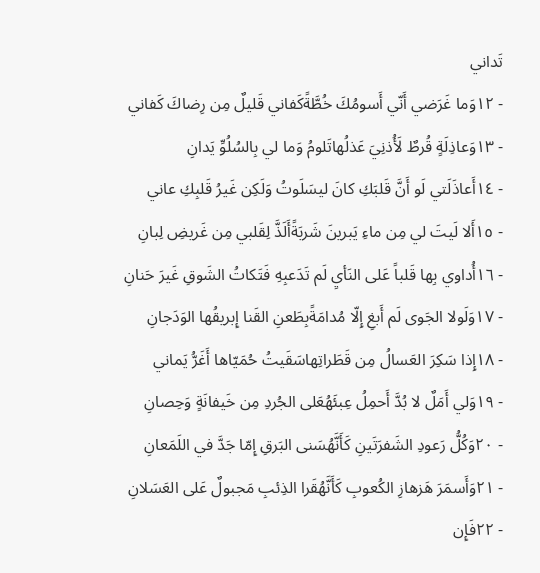تَداني
- ١٢وَما غَرَضي أَنّي أَسومُكَ خُطَّةًكَفاني قَليلٌ مِن رِضاكَ كَفاني
- ١٣وَعاذِلَةٍ قُرطٌ لَأُذنِيَ عَذلُهاتَلومُ وَما لي بِالسُلُوِّ يَدانِ
- ١٤أَعاذَلَتي لَو أَنَّ قَلبَكِ كانَ ليسَلَوتُ وَلَكِن غَيرُ قَلبِكِ عاني
- ١٥أَلا لَيتَ لي مِن ماءِ يَبرينَ شَربَةًأَلَذَّ لِقَلبي مِن غَريضِ لِبانِ
- ١٦أُداوي بِها قَلباً عَلى النَأيِ لَم تَدَعبِهِ فَتَكاتُ الشَوقِ غَيرَ حَنانِ
- ١٧وَلَولا الجَوى لَم أَبغِ إِلّا مُدامَةًبِطَعنِ القَنا إِبريقُها الوَدَجانِ
- ١٨إِذا سَكِرَ العَسالُ مِن قَطَراتِهاسَقَيتُ حُمَيّاها أَغَرُّ يَماني
- ١٩وَلي أَمَلٌ لا بُدَّ أَحمِلُ عِبئَهُعَلى الجُردِ مِن خَيفانَةٍ وَحِصانِ
- ٢٠وَكُلُّ رَعودِ الشَفرَتَينِ كَأَنَّهُسَنى البَرقِ إِمّا جَدَّ في اللَمَعانِ
- ٢١وَأَسمَرَ هَزهازِ الكُعوبِ كَأَنَّهُقَرا الذِئبِ مَجبولٌ عَلى العَسَلانِ
- ٢٢فَإِن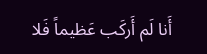أَنا لَم أَركَب عَظيماً فَلا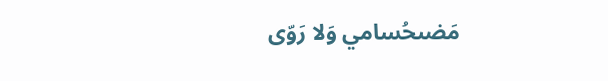مَضىحُسامي وَلا رَوّى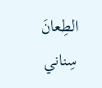الطِعانَ سِناني